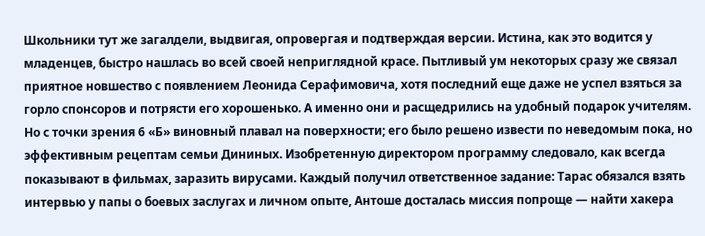Школьники тут же загалдели, выдвигая, опровергая и подтверждая версии. Истина, как это водится у младенцев, быстро нашлась во всей своей неприглядной красе. Пытливый ум некоторых сразу же связал приятное новшество с появлением Леонида Серафимовича, хотя последний еще даже не успел взяться за горло спонсоров и потрясти его хорошенько. А именно они и расщедрились на удобный подарок учителям.
Но с точки зрения 6 «Б» виновный плавал на поверхности; его было решено извести по неведомым пока, но эффективным рецептам семьи Дининых. Изобретенную директором программу следовало, как всегда показывают в фильмах, заразить вирусами. Каждый получил ответственное задание: Тарас обязался взять интервью у папы о боевых заслугах и личном опыте, Антоше досталась миссия попроще — найти хакера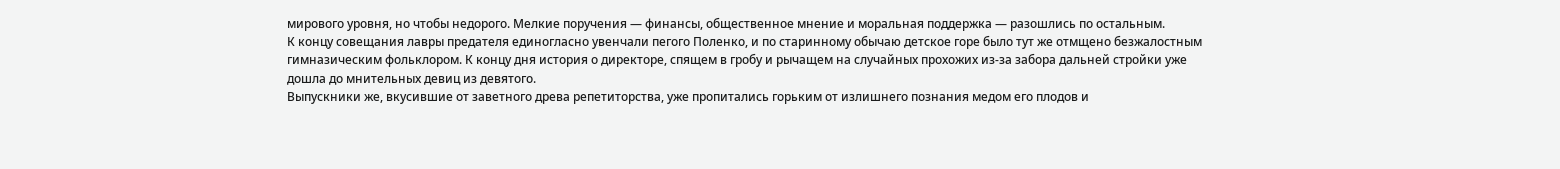мирового уровня, но чтобы недорого. Мелкие поручения — финансы, общественное мнение и моральная поддержка — разошлись по остальным.
К концу совещания лавры предателя единогласно увенчали пегого Поленко, и по старинному обычаю детское горе было тут же отмщено безжалостным гимназическим фольклором. К концу дня история о директоре, спящем в гробу и рычащем на случайных прохожих из-за забора дальней стройки уже дошла до мнительных девиц из девятого.
Выпускники же, вкусившие от заветного древа репетиторства, уже пропитались горьким от излишнего познания медом его плодов и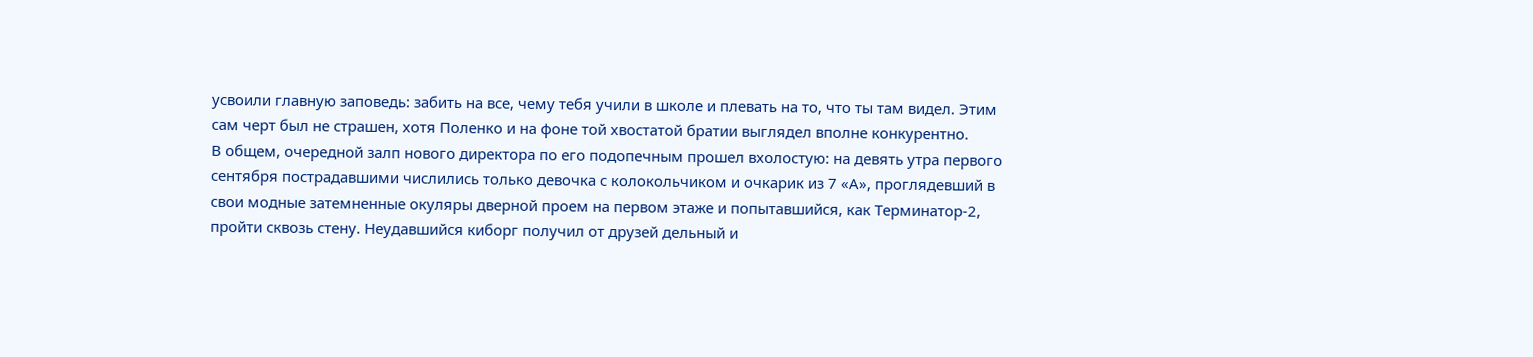усвоили главную заповедь: забить на все, чему тебя учили в школе и плевать на то, что ты там видел. Этим сам черт был не страшен, хотя Поленко и на фоне той хвостатой братии выглядел вполне конкурентно.
В общем, очередной залп нового директора по его подопечным прошел вхолостую: на девять утра первого сентября пострадавшими числились только девочка с колокольчиком и очкарик из 7 «А», проглядевший в свои модные затемненные окуляры дверной проем на первом этаже и попытавшийся, как Терминатор-2, пройти сквозь стену. Неудавшийся киборг получил от друзей дельный и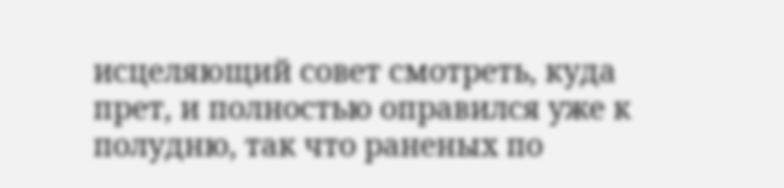исцеляющий совет смотреть, куда прет, и полностью оправился уже к полудню, так что раненых по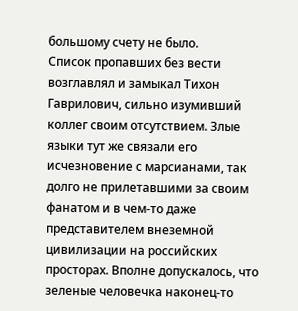большому счету не было.
Список пропавших без вести возглавлял и замыкал Тихон Гаврилович, сильно изумивший коллег своим отсутствием. Злые языки тут же связали его исчезновение с марсианами, так долго не прилетавшими за своим фанатом и в чем-то даже представителем внеземной цивилизации на российских просторах. Вполне допускалось, что зеленые человечка наконец-то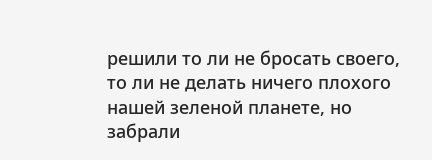решили то ли не бросать своего, то ли не делать ничего плохого нашей зеленой планете, но забрали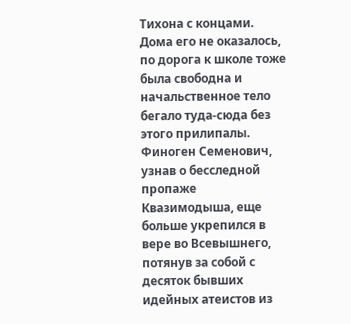Тихона с концами. Дома его не оказалось, по дорога к школе тоже была свободна и начальственное тело бегало туда-сюда без этого прилипалы. Финоген Семенович, узнав о бесследной пропаже Квазимодыша, еще больше укрепился в вере во Всевышнего, потянув за собой с десяток бывших идейных атеистов из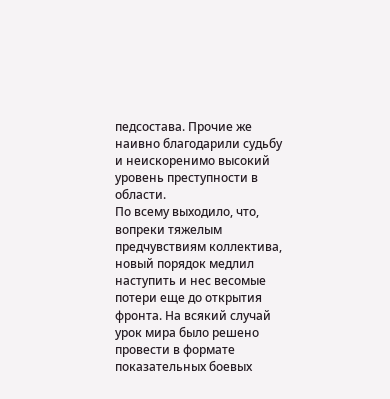педсостава. Прочие же наивно благодарили судьбу и неискоренимо высокий уровень преступности в области.
По всему выходило, что, вопреки тяжелым предчувствиям коллектива, новый порядок медлил наступить и нес весомые потери еще до открытия фронта. На всякий случай урок мира было решено провести в формате показательных боевых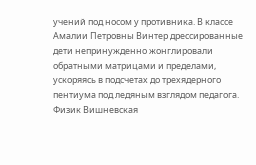учений под носом у противника. В классе Амалии Петровны Винтер дрессированные дети непринужденно жонглировали обратными матрицами и пределами, ускоряясь в подсчетах до трехядерного пентиума под ледяным взглядом педагога. Физик Вишневская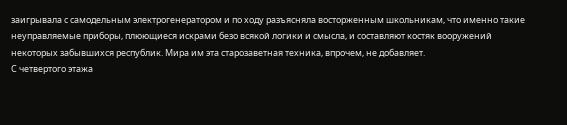заигрывала с самодельным электрогенератором и по ходу разъясняла восторженным школьникам, что именно такие неуправляемые приборы, плюющиеся искрами безо всякой логики и смысла, и составляют костяк вооружений некоторых забывшихся республик. Мира им эта старозаветная техника, впрочем, не добавляет.
С четвертого этажа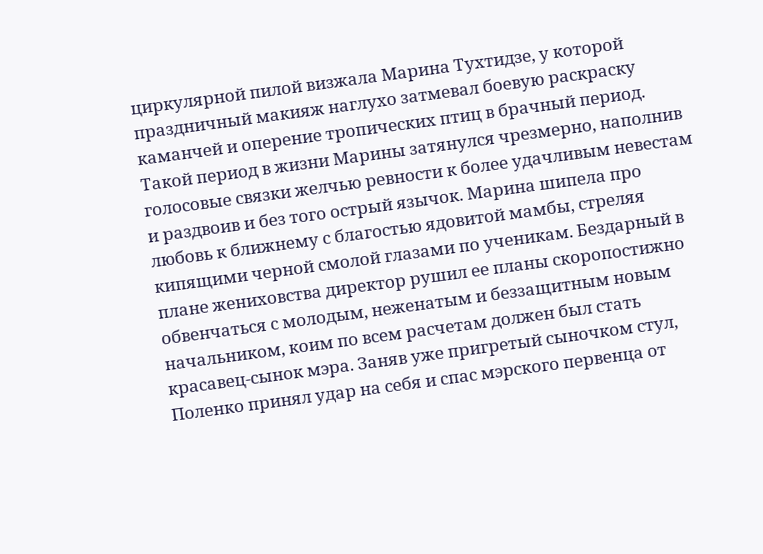циркулярной пилой визжала Марина Тухтидзе, у которой праздничный макияж наглухо затмевал боевую раскраску каманчей и оперение тропических птиц в брачный период. Такой период в жизни Марины затянулся чрезмерно, наполнив голосовые связки желчью ревности к более удачливым невестам и раздвоив и без того острый язычок. Марина шипела про любовь к ближнему с благостью ядовитой мамбы, стреляя кипящими черной смолой глазами по ученикам. Бездарный в плане жениховства директор рушил ее планы скоропостижно обвенчаться с молодым, неженатым и беззащитным новым начальником, коим по всем расчетам должен был стать красавец-сынок мэра. Заняв уже пригретый сыночком стул, Поленко принял удар на себя и спас мэрского первенца от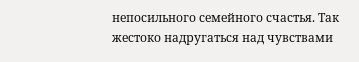непосильного семейного счастья. Так жестоко надругаться над чувствами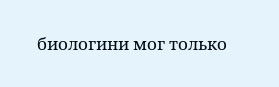биологини мог только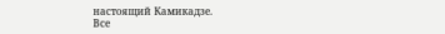настоящий Камикадзе.
Все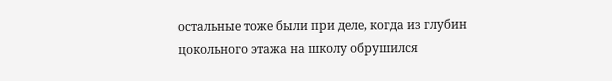остальные тоже были при деле, когда из глубин цокольного этажа на школу обрушился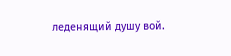леденящий душу вой.